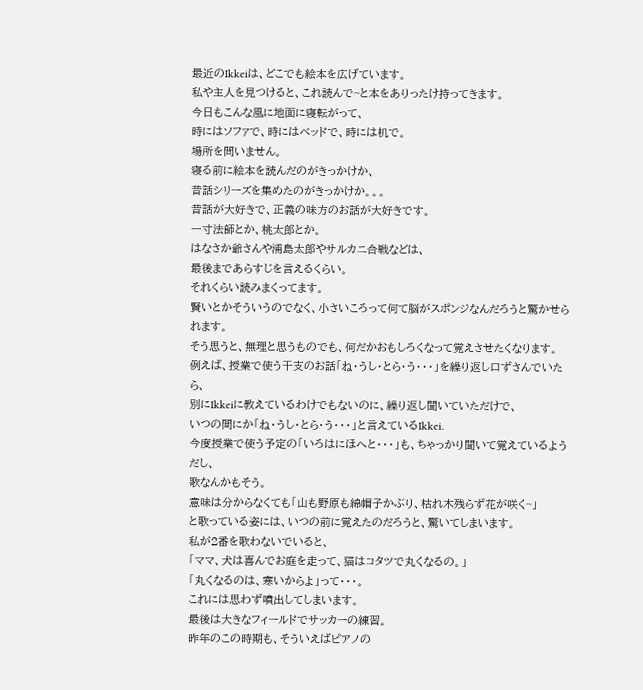最近のIkkeiは、どこでも絵本を広げています。
私や主人を見つけると、これ読んで~と本をありったけ持ってきます。
今日もこんな風に地面に寝転がって、
時にはソファで、時にはベッドで、時には机で。
場所を問いません。
寝る前に絵本を読んだのがきっかけか、
昔話シリーズを集めたのがきっかけか。。。
昔話が大好きで、正義の味方のお話が大好きです。
一寸法師とか、桃太郎とか。
はなさか爺さんや浦島太郎やサルカニ合戦などは、
最後まであらすじを言えるくらい。
それくらい読みまくってます。
賢いとかそういうのでなく、小さいころって何て脳がスポンジなんだろうと驚かせられます。
そう思うと、無理と思うものでも、何だかおもしろくなって覚えさせたくなります。
例えば、授業で使う干支のお話「ね・うし・とら・う・・・」を繰り返し口ずさんでいたら、
別にIkkeiに教えているわけでもないのに、繰り返し聞いていただけで、
いつの間にか「ね・うし・とら・う・・・」と言えているIkkei.
今度授業で使う予定の「いろはにほへと・・・」も、ちゃっかり聞いて覚えているようだし、
歌なんかもそう。
意味は分からなくても「山も野原も綿帽子かぶり、枯れ木残らず花が咲く~」
と歌っている姿には、いつの前に覚えたのだろうと、驚いてしまいます。
私が2番を歌わないでいると、
「ママ、犬は喜んでお庭を走って、猫はコタツで丸くなるの。」
「丸くなるのは、寒いからよ」って・・・。
これには思わず噴出してしまいます。
最後は大きなフィールドでサッカーの練習。
昨年のこの時期も、そういえばピアノの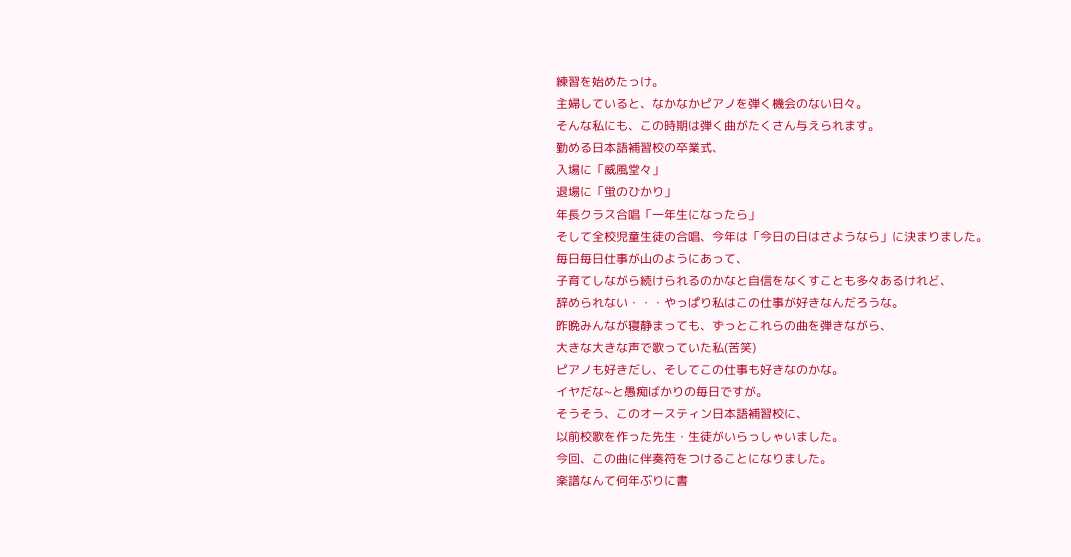練習を始めたっけ。
主婦していると、なかなかピアノを弾く機会のない日々。
そんな私にも、この時期は弾く曲がたくさん与えられます。
勤める日本語補習校の卒業式、
入場に「威風堂々」
退場に「蛍のひかり」
年長クラス合唱「一年生になったら」
そして全校児童生徒の合唱、今年は「今日の日はさようなら」に決まりました。
毎日毎日仕事が山のようにあって、
子育てしながら続けられるのかなと自信をなくすことも多々あるけれど、
辞められない・・・やっぱり私はこの仕事が好きなんだろうな。
昨晩みんなが寝静まっても、ずっとこれらの曲を弾きながら、
大きな大きな声で歌っていた私(苦笑)
ピアノも好きだし、そしてこの仕事も好きなのかな。
イヤだな~と愚痴ばかりの毎日ですが。
そうそう、このオースティン日本語補習校に、
以前校歌を作った先生・生徒がいらっしゃいました。
今回、この曲に伴奏符をつけることになりました。
楽譜なんて何年ぶりに書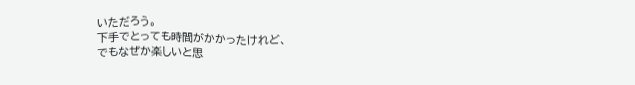いただろう。
下手でとっても時間がかかったけれど、
でもなぜか楽しいと思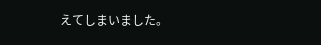えてしまいました。